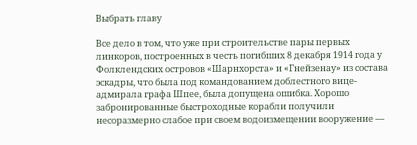Выбрать главу

Все дело в том, что уже при строительстве пары первых линкоров, построенных в честь погибших 8 декабря 1914 года у Фолклендских островов «Шарнхорста» и «Гнейзенау» из состава эскадры, что была под командованием доблестного вице-адмирала графа Шпее, была допущена ошибка. Хорошо забронированные быстроходные корабли получили несоразмерно слабое при своем водоизмещении вооружение —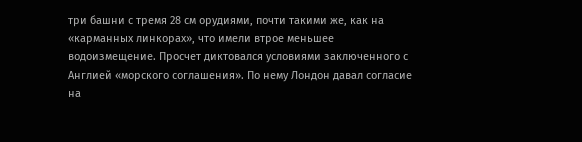три башни с тремя 28 см орудиями, почти такими же, как на «карманных линкорах», что имели втрое меньшее водоизмещение. Просчет диктовался условиями заключенного с Англией «морского соглашения». По нему Лондон давал согласие на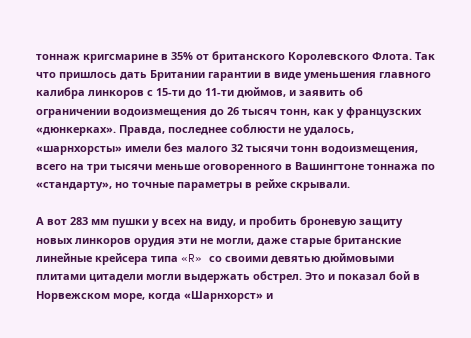тоннаж кригсмарине в 35% от британского Королевского Флота. Так что пришлось дать Британии гарантии в виде уменьшения главного калибра линкоров с 15-ти до 11-ти дюймов, и заявить об ограничении водоизмещения до 26 тысяч тонн, как у французских «дюнкерках». Правда, последнее соблюсти не удалось, «шарнхорсты» имели без малого 32 тысячи тонн водоизмещения, всего на три тысячи меньше оговоренного в Вашингтоне тоннажа по «стандарту», но точные параметры в рейхе скрывали.

А вот 283 мм пушки у всех на виду, и пробить броневую защиту новых линкоров орудия эти не могли, даже старые британские линейные крейсера типа «R» со своими девятью дюймовыми плитами цитадели могли выдержать обстрел. Это и показал бой в Норвежском море, когда «Шарнхорст» и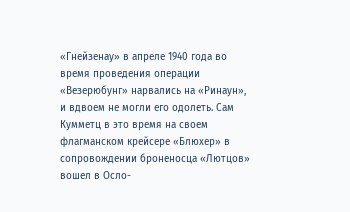«Гнейзенау» в апреле 1940 года во время проведения операции «Везерюбунг» нарвались на «Ринаун», и вдвоем не могли его одолеть. Сам Кумметц в это время на своем флагманском крейсере «Блюхер» в сопровождении броненосца «Лютцов» вошел в Осло-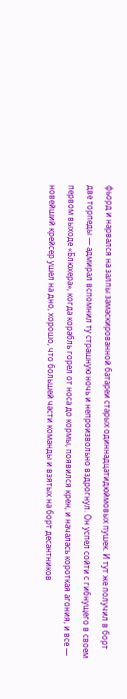фьорд и нарвался на залпы замаскированной батареи старых одиннадцатидюймовых пушек. И тут же получил в борт две торпеды — адмирал вспомнил ту страшную ночь и непроизвольно вздрогнул. Он успел сойти с гибнущего в своем первом выходе «Блюхера», когда корабль горел от носа до кормы, появился крен, и началась короткая агония, и все — новейший крейсер ушел на дно, хорошо, что большей части команды и взятых на борт десантников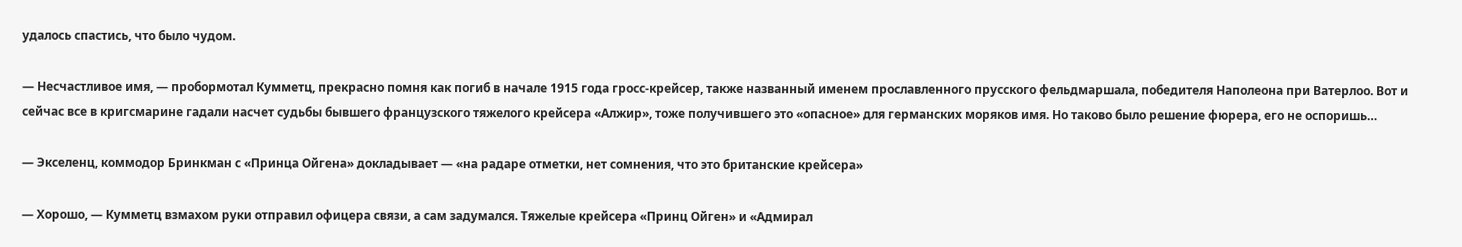удалось спастись, что было чудом.

— Несчастливое имя, — пробормотал Кумметц, прекрасно помня как погиб в начале 1915 года гросс-крейсер, также названный именем прославленного прусского фельдмаршала, победителя Наполеона при Ватерлоо. Вот и сейчас все в кригсмарине гадали насчет судьбы бывшего французского тяжелого крейсера «Алжир», тоже получившего это «опасное» для германских моряков имя. Но таково было решение фюрера, его не оспоришь…

— Экселенц, коммодор Бринкман с «Принца Ойгена» докладывает — «на радаре отметки, нет сомнения, что это британские крейсера»

— Хорошо, — Кумметц взмахом руки отправил офицера связи, а сам задумался. Тяжелые крейсера «Принц Ойген» и «Адмирал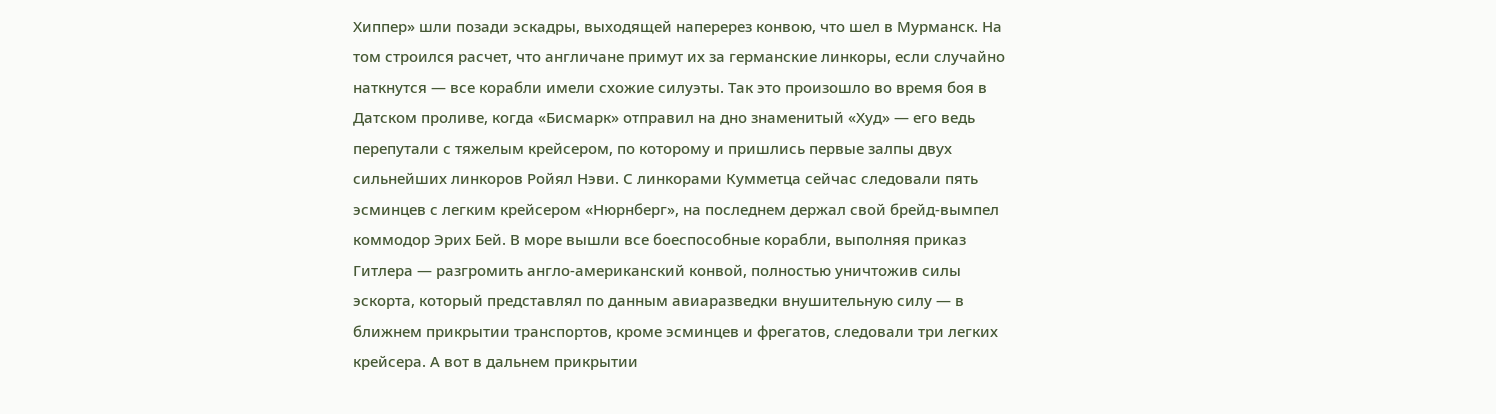Хиппер» шли позади эскадры, выходящей наперерез конвою, что шел в Мурманск. На том строился расчет, что англичане примут их за германские линкоры, если случайно наткнутся — все корабли имели схожие силуэты. Так это произошло во время боя в Датском проливе, когда «Бисмарк» отправил на дно знаменитый «Худ» — его ведь перепутали с тяжелым крейсером, по которому и пришлись первые залпы двух сильнейших линкоров Ройял Нэви. С линкорами Кумметца сейчас следовали пять эсминцев с легким крейсером «Нюрнберг», на последнем держал свой брейд-вымпел коммодор Эрих Бей. В море вышли все боеспособные корабли, выполняя приказ Гитлера — разгромить англо-американский конвой, полностью уничтожив силы эскорта, который представлял по данным авиаразведки внушительную силу — в ближнем прикрытии транспортов, кроме эсминцев и фрегатов, следовали три легких крейсера. А вот в дальнем прикрытии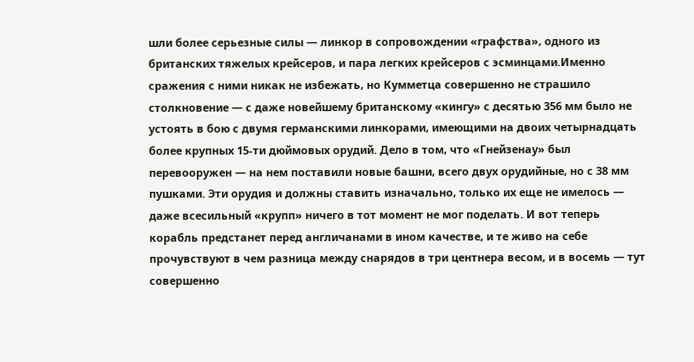шли более серьезные силы — линкор в сопровождении «графства», одного из британских тяжелых крейсеров, и пара легких крейсеров с эсминцами.Именно сражения с ними никак не избежать, но Кумметца совершенно не страшило столкновение — с даже новейшему британскому «кингу» с десятью 356 мм было не устоять в бою с двумя германскими линкорами, имеющими на двоих четырнадцать более крупных 15-ти дюймовых орудий. Дело в том, что «Гнейзенау» был перевооружен — на нем поставили новые башни, всего двух орудийные, но с 38 мм пушками. Эти орудия и должны ставить изначально, только их еще не имелось — даже всесильный «крупп» ничего в тот момент не мог поделать. И вот теперь корабль предстанет перед англичанами в ином качестве, и те живо на себе прочувствуют в чем разница между снарядов в три центнера весом, и в восемь — тут совершенно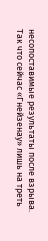несопоставимые результаты после взрыва. Так что сейчас «Гнейзенау» лишь на треть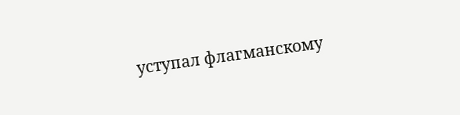уступал флагманскому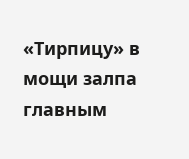«Тирпицу» в мощи залпа главным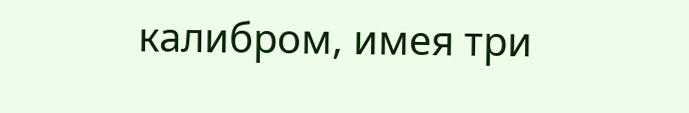калибром, имея три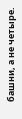башни, а не четыре.